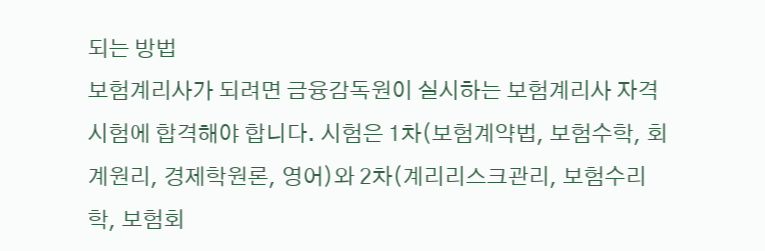되는 방법
보험계리사가 되려면 금융감독원이 실시하는 보험계리사 자격시험에 합격해야 합니다. 시험은 1차(보험계약법, 보험수학, 회계원리, 경제학원론, 영어)와 2차(계리리스크관리, 보험수리학, 보험회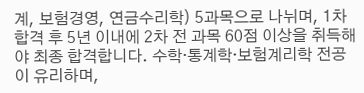계, 보험경영, 연금수리학) 5과목으로 나뉘며, 1차 합격 후 5년 이내에 2차 전 과목 60점 이상을 취득해야 최종 합격합니다. 수학·통계학·보험계리학 전공이 유리하며,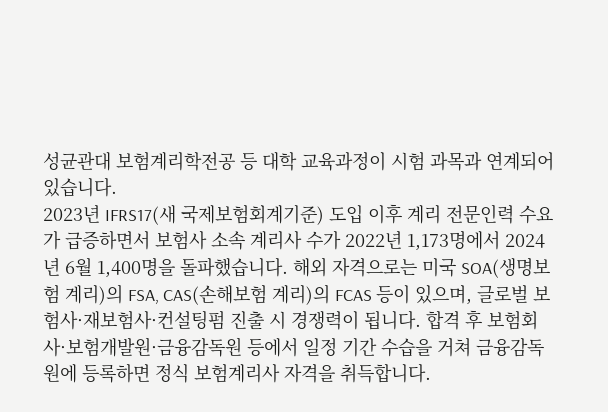성균관대 보험계리학전공 등 대학 교육과정이 시험 과목과 연계되어 있습니다.
2023년 IFRS17(새 국제보험회계기준) 도입 이후 계리 전문인력 수요가 급증하면서 보험사 소속 계리사 수가 2022년 1,173명에서 2024년 6월 1,400명을 돌파했습니다. 해외 자격으로는 미국 SOA(생명보험 계리)의 FSA, CAS(손해보험 계리)의 FCAS 등이 있으며, 글로벌 보험사·재보험사·컨설팅펌 진출 시 경쟁력이 됩니다. 합격 후 보험회사·보험개발원·금융감독원 등에서 일정 기간 수습을 거쳐 금융감독원에 등록하면 정식 보험계리사 자격을 취득합니다.